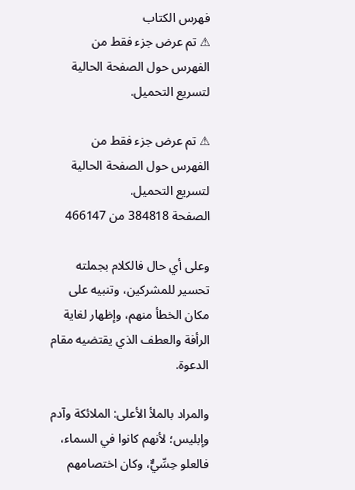فهرس الكتاب
⚠ تم عرض جزء فقط من الفهرس حول الصفحة الحالية لتسريع التحميل.

⚠ تم عرض جزء فقط من الفهرس حول الصفحة الحالية لتسريع التحميل.
الصفحة 384818 من 466147

وعلى أي حال فالكلام بجملته تحسير للمشركين، وتنبيه على مكان الخطأ منهم، وإظهار لغاية الرأفة والعطف الذي يقتضيه مقام الدعوة.

والمراد بالملأ الأعلى: الملائكة وآدم وإبليس؛ لأنهم كانوا في السماء، فالعلو حِسِّيٌّ، وكان اختصامهم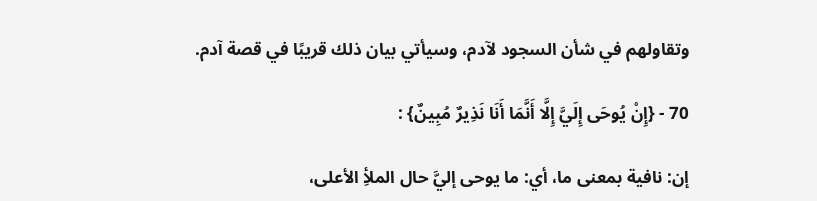وتقاولهم في شأن السجود لآدم، وسيأتي بيان ذلك قريبًا في قصة آدم.

70 - {إِنْ يُوحَى إِلَيَّ إِلَّا أَنَّمَا أَنَا نَذِيرٌ مُبِينٌ} :

إن: نافية بمعنى ما، أي: ما يوحى إليَّ حال الملأِ الأعلى،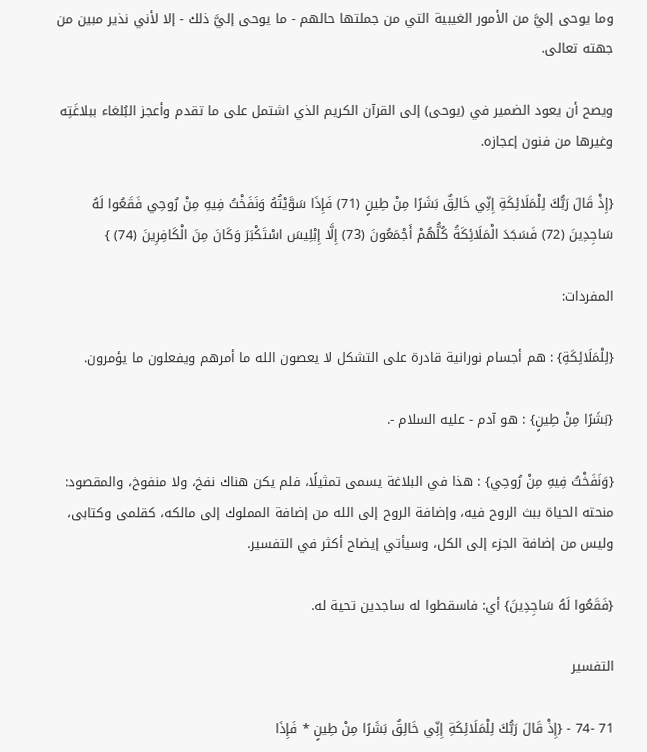وما يوحى إليَّ من الأمور الغيبية التي من جملتها حالهم - ما يوحى إليَّ ذلك - إلا لأني نذير مبين من جهته تعالى.

ويصح أن يعود الضمير في (يوحى) إلى القرآن الكريم الذي اشتمل على ما تقدم وأعجز البُلغاء ببلاغَتِه وغيرها من فنون إعجازه.

{إِذْ قَالَ رَبُّكَ لِلْمَلَائِكَةِ إِنِّي خَالِقٌ بَشَرًا مِنْ طِينٍ (71) فَإِذَا سَوَّيْتُهُ وَنَفَخْتُ فِيهِ مِنْ رُوحِي فَقَعُوا لَهُ سَاجِدِينَ (72) فَسَجَدَ الْمَلَائِكَةُ كُلُّهُمْ أَجْمَعُونَ (73) إِلَّا إِبْلِيسَ اسْتَكْبَرَ وَكَانَ مِنَ الْكَافِرِينَ (74) }

المفردات:

{لِلْمَلَائِكَةِ} : هم أجسام نورانية قادرة على التشكل لا يعصون الله ما أمرهم ويفعلون ما يؤمرون.

{بَشَرًا مِنْ طِينٍ} : هو آدم - عليه السلام -.

{وَنَفَخْتُ فِيهِ مِنْ رُوحِي} : هذا في البلاغة يسمى تمثيلًا، فلم يكن هناك نفخ، ولا منفوخ، والمقصود: منحته الحياة ببث الروح فيه، وإضافة الروح إلى الله من إضافة المملوك إلى مالكه، كقلمى وكتابى، وليس من إضافة الجزء إلى الكل، وسيأتي إيضاح أكثر في التفسير.

{فَقَعُوا لَهُ سَاجِدِينَ} أي: فاسقطوا له ساجدين تحية له.

التفسير

71 -74 - {إِذْ قَالَ رَبُّكَ لِلْمَلَائِكَةِ إِنِّي خَالِقٌ بَشَرًا مِنْ طِينٍ * فَإِذَا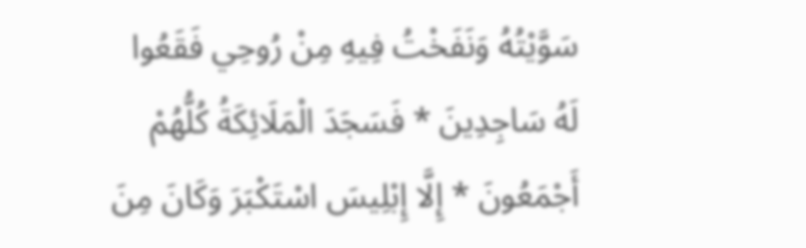سَوَّيْتُهُ وَنَفَخْتُ فِيهِ مِنْ رُوحِي فَقَعُوا لَهُ سَاجِدِينَ * فَسَجَدَ الْمَلَائِكَةُ كُلُّهُمْ أَجْمَعُونَ * إِلَّا إِبْلِيسَ اسْتَكْبَرَ وَكَانَ مِنَ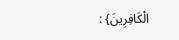الْكَافِرِينَ} :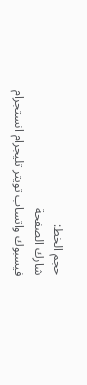حجم الخط:
شارك الصفحة
فيسبوك واتساب تويتر تليجرام انستجرام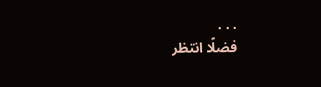. . .
فضلًا انتظر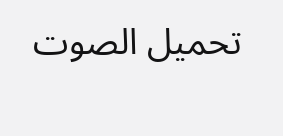تحميل الصوت